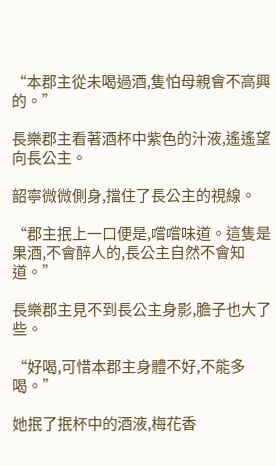“本郡主從未喝過酒,隻怕母親會不高興的。”

長樂郡主看著酒杯中紫色的汁液,遙遙望向長公主。

韶寧微微側身,擋住了長公主的視線。

“郡主抿上一口便是,嚐嚐味道。這隻是果酒,不會醉人的,長公主自然不會知道。”

長樂郡主見不到長公主身影,膽子也大了些。

“好喝,可惜本郡主身體不好,不能多喝。”

她抿了抿杯中的酒液,梅花香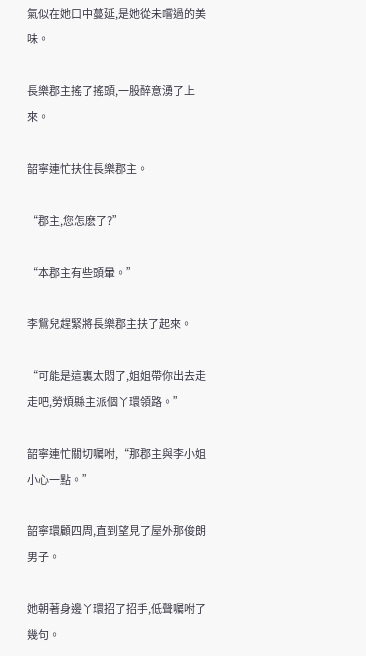氣似在她口中蔓延,是她從未嚐過的美味。

長樂郡主搖了搖頭,一股醉意湧了上來。

韶寧連忙扶住長樂郡主。

“郡主,您怎麽了?”

“本郡主有些頭暈。”

李鴛兒趕緊將長樂郡主扶了起來。

“可能是這裏太悶了,姐姐帶你出去走走吧,勞煩縣主派個丫環領路。”

韶寧連忙關切囑咐,“那郡主與李小姐小心一點。”

韶寧環顧四周,直到望見了屋外那俊朗男子。

她朝著身邊丫環招了招手,低聲囑咐了幾句。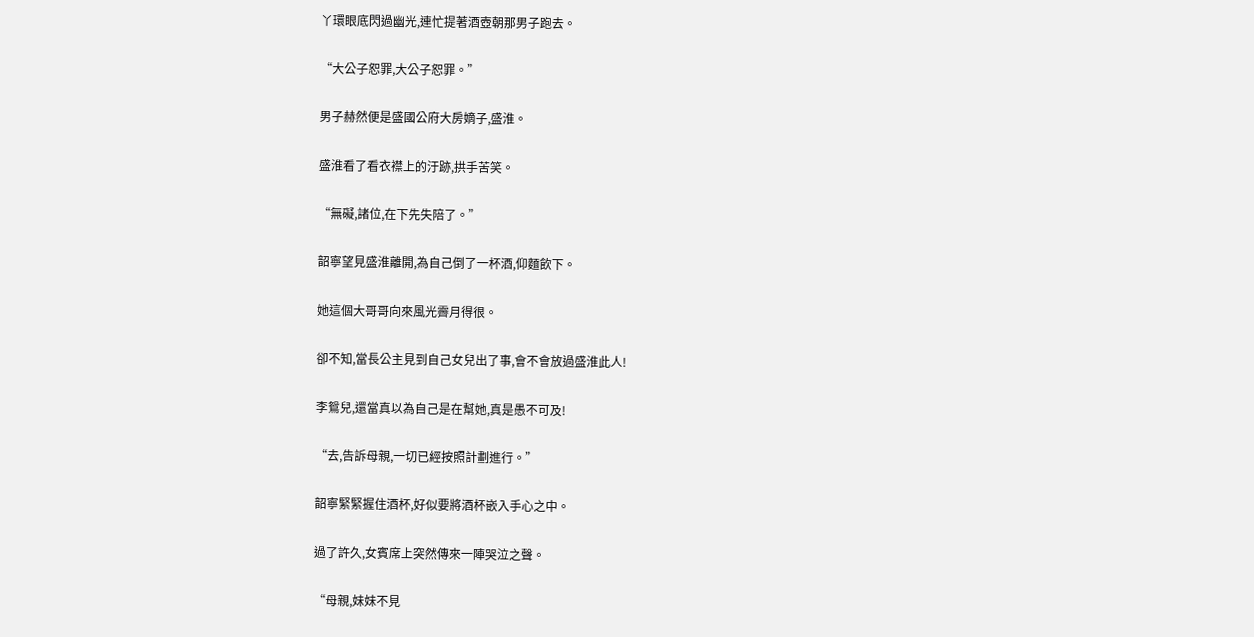丫環眼底閃過幽光,連忙提著酒壺朝那男子跑去。

“大公子恕罪,大公子恕罪。”

男子赫然便是盛國公府大房嫡子,盛淮。

盛淮看了看衣襟上的汙跡,拱手苦笑。

“無礙,諸位,在下先失陪了。”

韶寧望見盛淮離開,為自己倒了一杯酒,仰麵飲下。

她這個大哥哥向來風光霽月得很。

卻不知,當長公主見到自己女兒出了事,會不會放過盛淮此人!

李鴛兒,還當真以為自己是在幫她,真是愚不可及!

“去,告訴母親,一切已經按照計劃進行。”

韶寧緊緊握住酒杯,好似要將酒杯嵌入手心之中。

過了許久,女賓席上突然傳來一陣哭泣之聲。

“母親,妹妹不見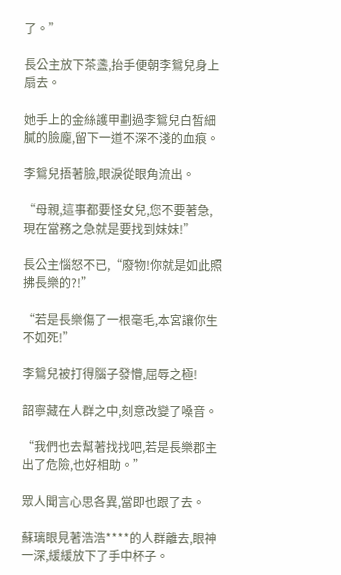了。”

長公主放下茶盞,抬手便朝李鴛兒身上扇去。

她手上的金絲護甲劃過李鴛兒白皙細膩的臉龐,留下一道不深不淺的血痕。

李鴛兒捂著臉,眼淚從眼角流出。

“母親,這事都要怪女兒,您不要著急,現在當務之急就是要找到妹妹!”

長公主惱怒不已,“廢物!你就是如此照拂長樂的?!”

“若是長樂傷了一根毫毛,本宮讓你生不如死!”

李鴛兒被打得腦子發懵,屈辱之極!

韶寧藏在人群之中,刻意改變了嗓音。

“我們也去幫著找找吧,若是長樂郡主出了危險,也好相助。”

眾人聞言心思各異,當即也跟了去。

蘇璃眼見著浩浩****的人群離去,眼神一深,緩緩放下了手中杯子。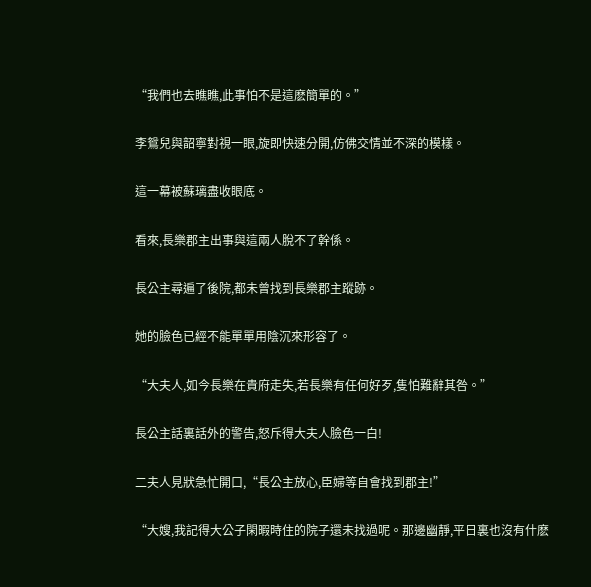“我們也去瞧瞧,此事怕不是這麽簡單的。”

李鴛兒與韶寧對視一眼,旋即快速分開,仿佛交情並不深的模樣。

這一幕被蘇璃盡收眼底。

看來,長樂郡主出事與這兩人脫不了幹係。

長公主尋遍了後院,都未曾找到長樂郡主蹤跡。

她的臉色已經不能單單用陰沉來形容了。

“大夫人,如今長樂在貴府走失,若長樂有任何好歹,隻怕難辭其咎。”

長公主話裏話外的警告,怒斥得大夫人臉色一白!

二夫人見狀急忙開口,“長公主放心,臣婦等自會找到郡主!”

“大嫂,我記得大公子閑暇時住的院子還未找過呢。那邊幽靜,平日裏也沒有什麽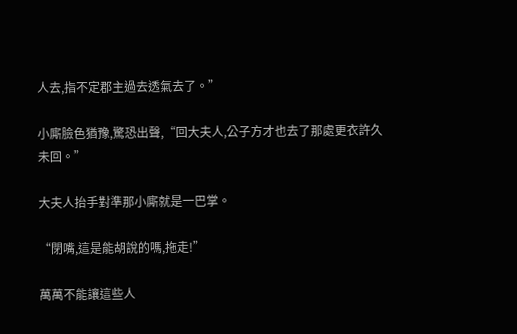人去,指不定郡主過去透氣去了。”

小廝臉色猶豫,驚恐出聲,“回大夫人,公子方才也去了那處更衣許久未回。”

大夫人抬手對準那小廝就是一巴掌。

“閉嘴,這是能胡說的嗎,拖走!”

萬萬不能讓這些人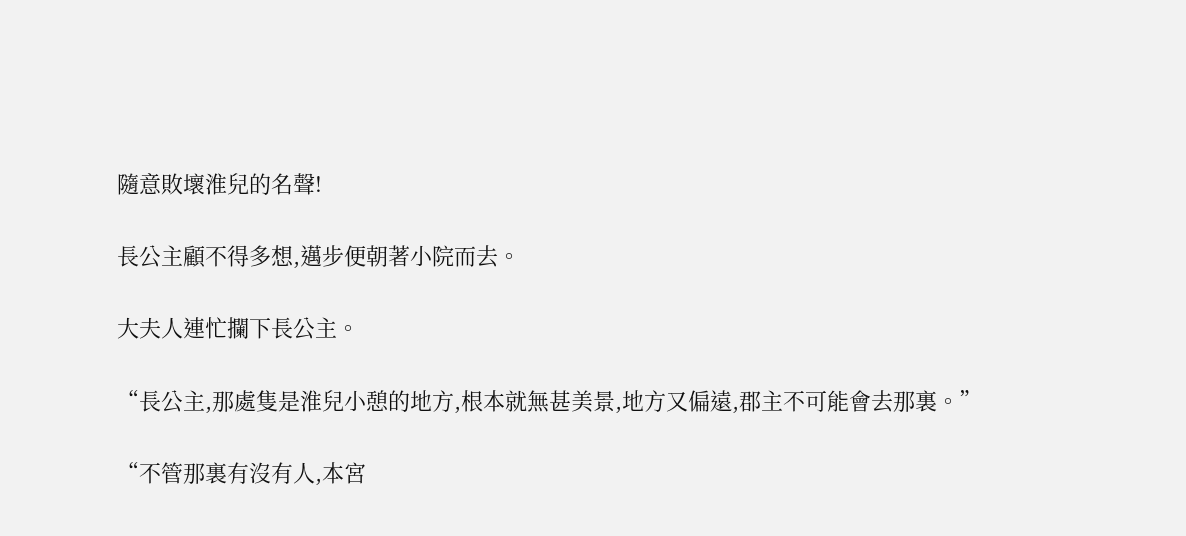隨意敗壞淮兒的名聲!

長公主顧不得多想,邁步便朝著小院而去。

大夫人連忙攔下長公主。

“長公主,那處隻是淮兒小憩的地方,根本就無甚美景,地方又偏遠,郡主不可能會去那裏。”

“不管那裏有沒有人,本宮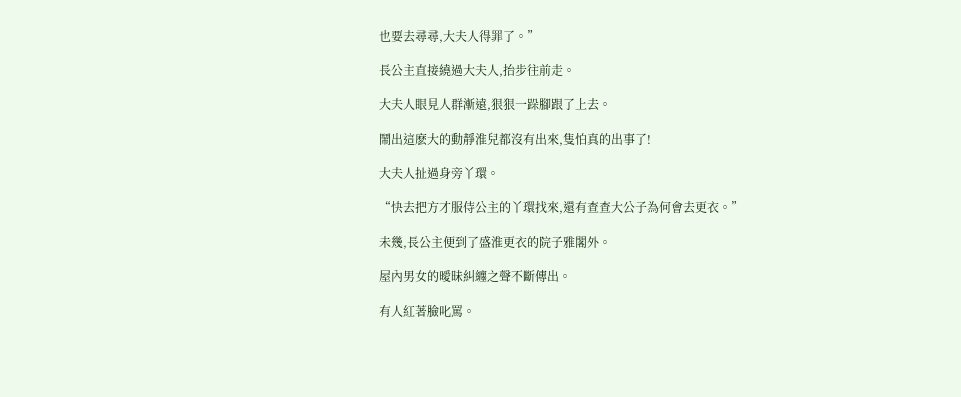也要去尋尋,大夫人得罪了。”

長公主直接繞過大夫人,抬步往前走。

大夫人眼見人群漸遠,狠狠一跺腳跟了上去。

鬧出這麽大的動靜淮兒都沒有出來,隻怕真的出事了!

大夫人扯過身旁丫環。

“快去把方才服侍公主的丫環找來,還有查查大公子為何會去更衣。”

未幾,長公主便到了盛淮更衣的院子雅閣外。

屋內男女的曖昧糾纏之聲不斷傳出。

有人紅著臉叱罵。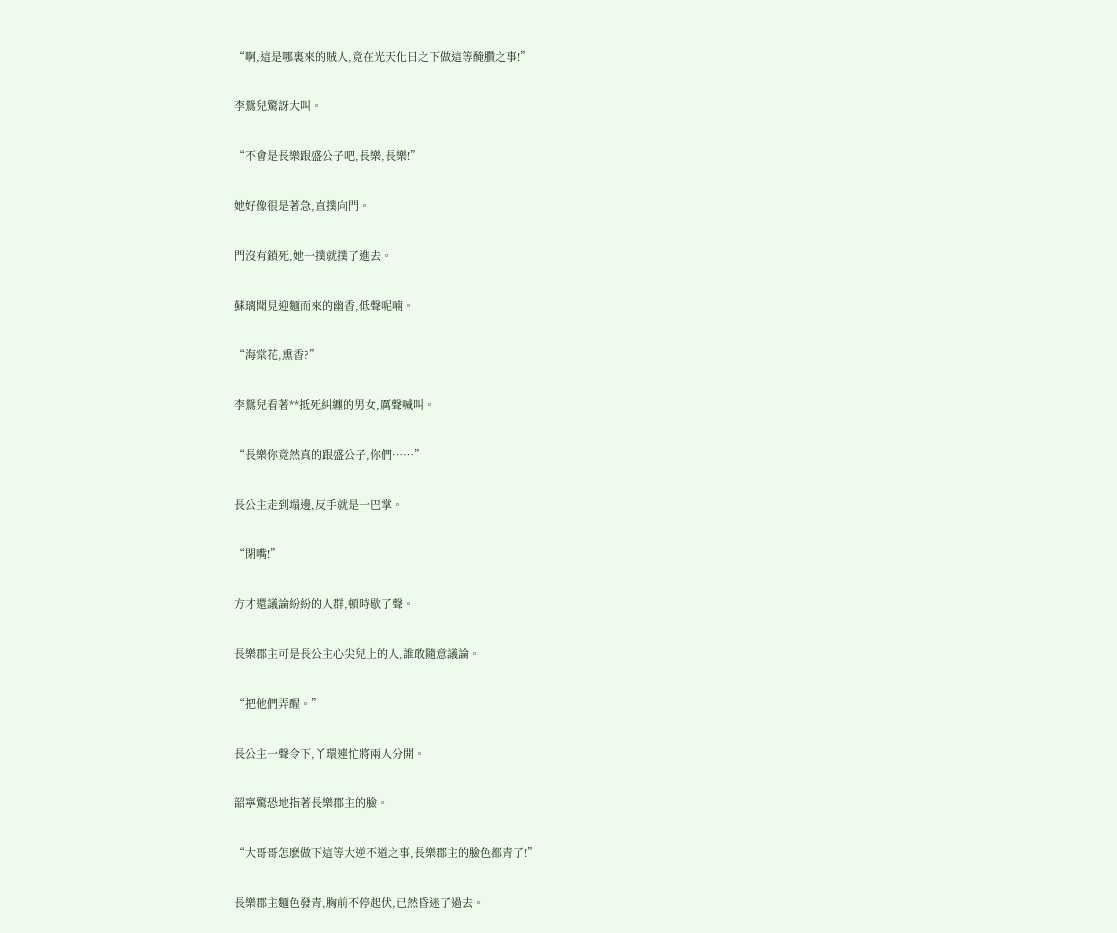“啊,這是哪裏來的賊人,竟在光天化日之下做這等醃臢之事!”

李鴛兒驚訝大叫。

“不會是長樂跟盛公子吧,長樂,長樂!”

她好像很是著急,直撲向門。

門沒有鎖死,她一撲就撲了進去。

蘇璃聞見迎麵而來的幽香,低聲呢喃。

“海棠花,熏香?”

李鴛兒看著**抵死糾纏的男女,厲聲喊叫。

“長樂你竟然真的跟盛公子,你們……”

長公主走到塌邊,反手就是一巴掌。

“閉嘴!”

方才還議論紛紛的人群,頓時歇了聲。

長樂郡主可是長公主心尖兒上的人,誰敢隨意議論。

“把他們弄醒。”

長公主一聲令下,丫環連忙將兩人分開。

韶寧驚恐地指著長樂郡主的臉。

“大哥哥怎麽做下這等大逆不道之事,長樂郡主的臉色都青了!”

長樂郡主麵色發青,胸前不停起伏,已然昏迷了過去。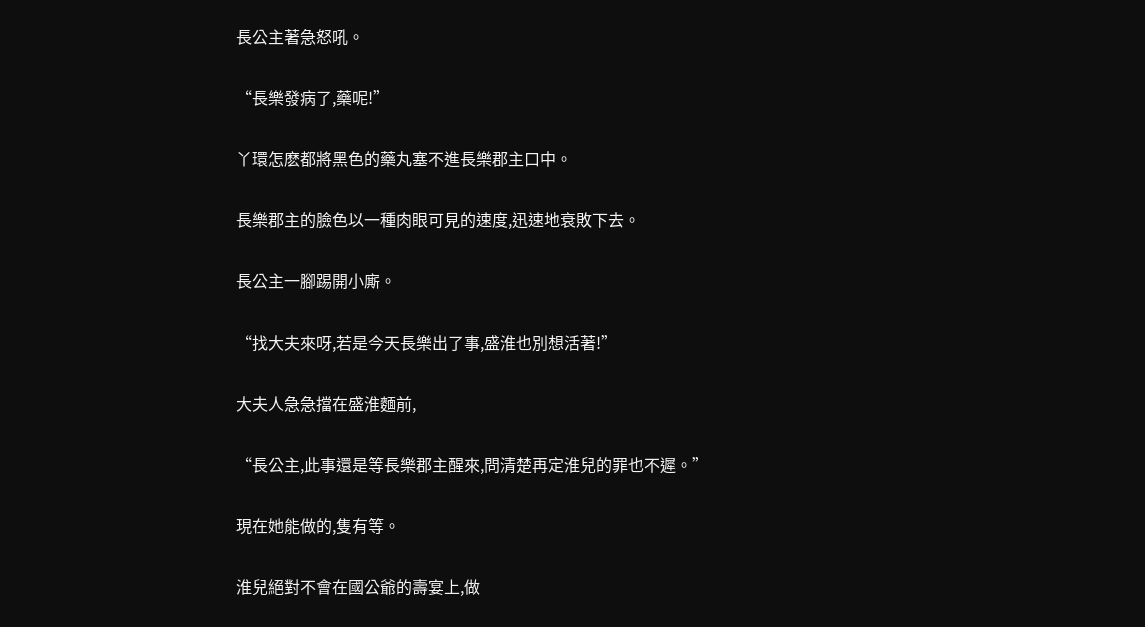長公主著急怒吼。

“長樂發病了,藥呢!”

丫環怎麽都將黑色的藥丸塞不進長樂郡主口中。

長樂郡主的臉色以一種肉眼可見的速度,迅速地衰敗下去。

長公主一腳踢開小廝。

“找大夫來呀,若是今天長樂出了事,盛淮也別想活著!”

大夫人急急擋在盛淮麵前,

“長公主,此事還是等長樂郡主醒來,問清楚再定淮兒的罪也不遲。”

現在她能做的,隻有等。

淮兒絕對不會在國公爺的壽宴上,做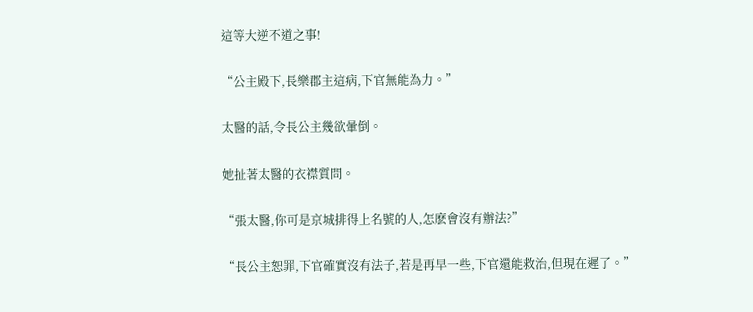這等大逆不道之事!

“公主殿下,長樂郡主這病,下官無能為力。”

太醫的話,令長公主幾欲暈倒。

她扯著太醫的衣襟質問。

“張太醫,你可是京城排得上名號的人,怎麽會沒有辦法?”

“長公主恕罪,下官確實沒有法子,若是再早一些,下官還能救治,但現在遲了。”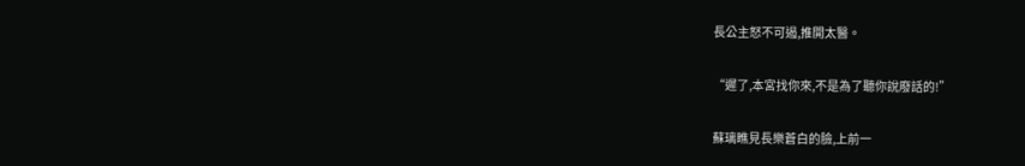長公主怒不可遏,推開太醫。

“遲了,本宮找你來,不是為了聽你說廢話的!”

蘇璃瞧見長樂蒼白的臉,上前一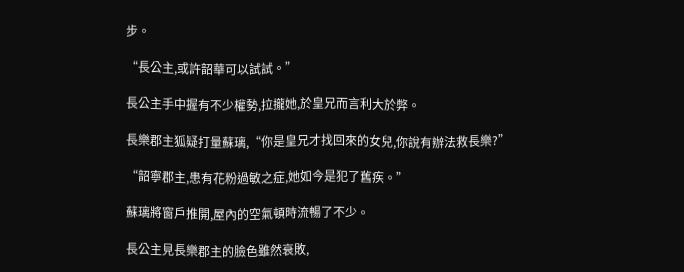步。

“長公主,或許韶華可以試試。”

長公主手中握有不少權勢,拉攏她,於皇兄而言利大於弊。

長樂郡主狐疑打量蘇璃,“你是皇兄才找回來的女兒,你說有辦法救長樂?”

“韶寧郡主,患有花粉過敏之症,她如今是犯了舊疾。”

蘇璃將窗戶推開,屋內的空氣頓時流暢了不少。

長公主見長樂郡主的臉色雖然衰敗,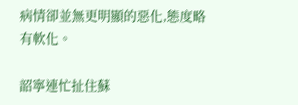病情卻並無更明顯的惡化,態度略有軟化。

韶寧連忙扯住蘇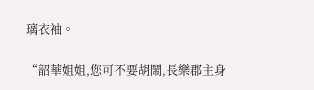璃衣袖。

“韶華姐姐,您可不要胡鬧,長樂郡主身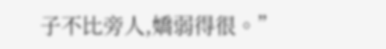子不比旁人,嬌弱得很。”